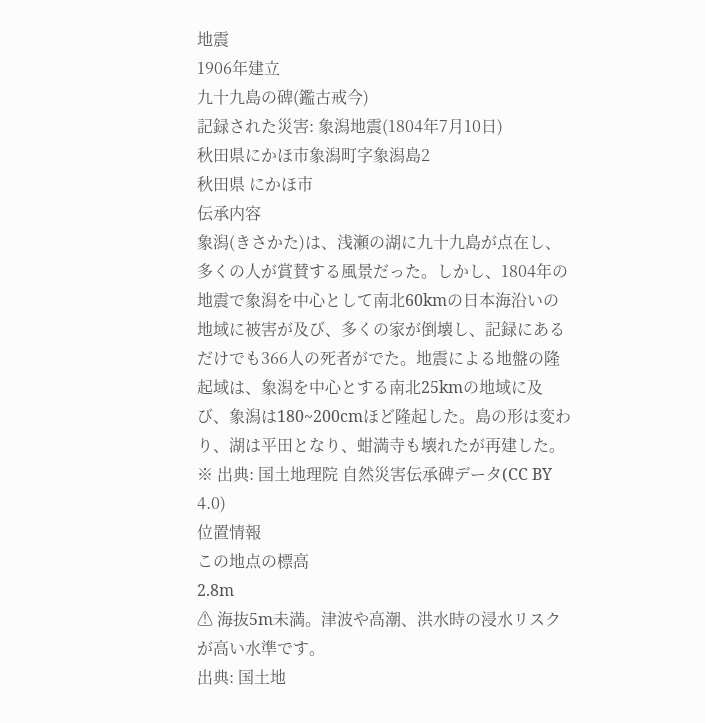地震
1906年建立
九十九島の碑(鑑古戒今)
記録された災害: 象潟地震(1804年7月10日)
秋田県にかほ市象潟町字象潟島2
秋田県 にかほ市
伝承内容
象潟(きさかた)は、浅瀬の湖に九十九島が点在し、多くの人が賞賛する風景だった。しかし、1804年の地震で象潟を中心として南北60kmの日本海沿いの地域に被害が及び、多くの家が倒壊し、記録にあるだけでも366人の死者がでた。地震による地盤の隆起域は、象潟を中心とする南北25kmの地域に及び、象潟は180~200cmほど隆起した。島の形は変わり、湖は平田となり、蚶満寺も壊れたが再建した。
※ 出典: 国土地理院 自然災害伝承碑データ(CC BY 4.0)
位置情報
この地点の標高
2.8m
⚠ 海抜5m未満。津波や高潮、洪水時の浸水リスクが高い水準です。
出典: 国土地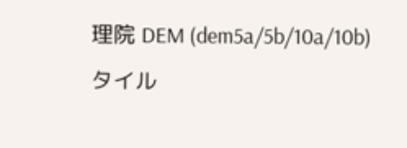理院 DEM (dem5a/5b/10a/10b) タイル